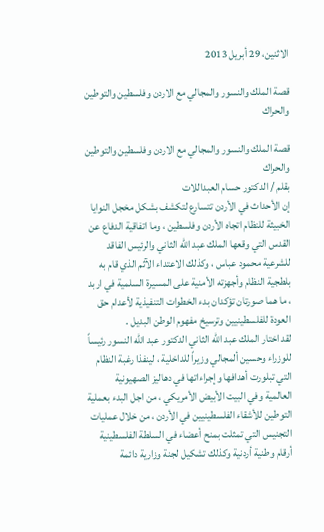الاثنين، 29 أبريل 2013

قصة الملك والنسور والمجالي مع الاردن وفلسطين والتوطين والحراك

قصة الملك والنسور والمجالي مع الاردن وفلسطين والتوطين والحراك
بقلم / الدكتور حسام العبداللات
إن الأحداث في الأردن تتسارع لتكشف بشكل مخجل النوايا الخبيثة للنظام اتجاه الأردن وفلسطين ، وما اتفاقية الدفاع عن القدس التي وقعها الملك عبد الله الثاني والرئيس الفاقد للشرعية محمود عباس ، وكذلك الاعتداء الآثم الذي قام به بلطجية النظام وأجهزته الأمنية على المسيرة السلمية في اربد ، ما هما صورتان تؤكدان بدء الخطوات التنفيذية لأعدام حق العودة للفلسطينيين وترسيخ مفهوم الوطن البديل .
لقد اختار الملك عبد الله الثاني الدكتور عبد الله النسور رئيساً للوزراء وحسين ألمجالي وزيراً للداخلية ، لينفذا رغبة النظام التي تبلورت أهدافها وإجراءاتها في دهاليز الصهيونية العالمية وفي البيت الأبيض الأمريكي ، من اجل البدء بعملية التوطين للأشقاء الفلسطينيين في الأردن ، من خلال عمليات التجنيس التي تمثلت بمنح أعضاء في السلطة الفلسطينية أرقام وطنية أردنية وكذلك تشكيل لجنة وزارية دائمة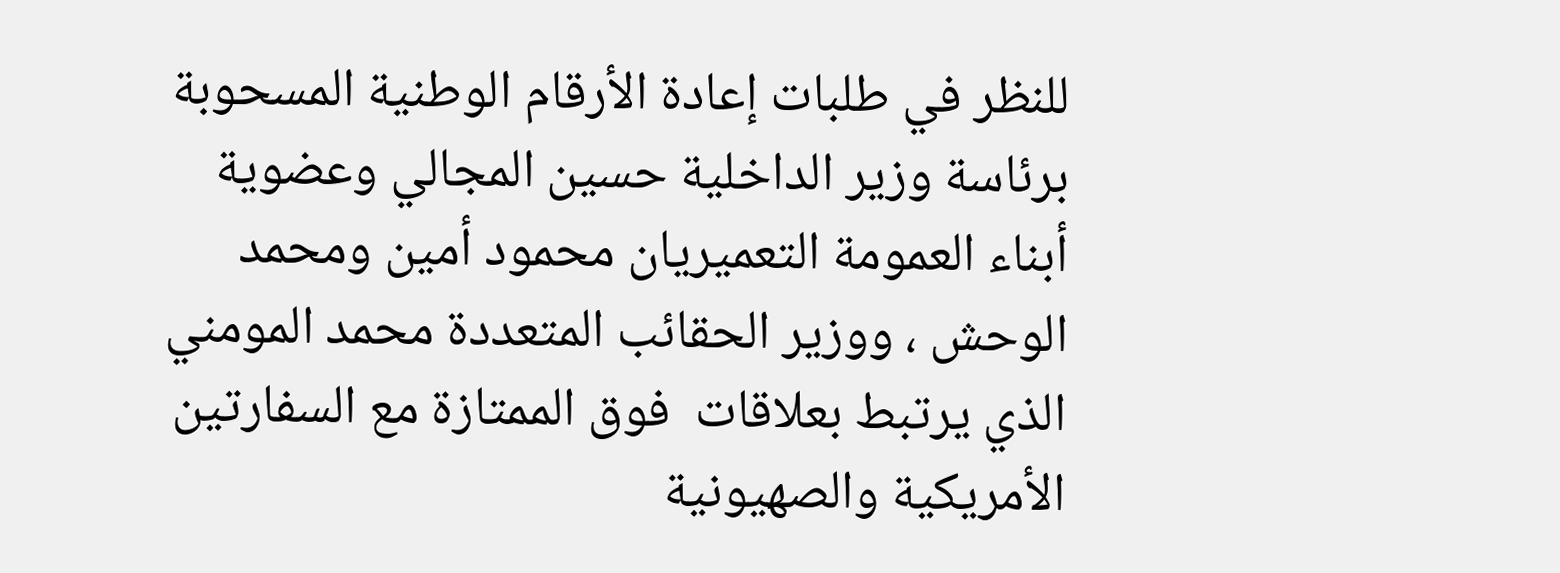للنظر في طلبات إعادة الأرقام الوطنية المسحوبة برئاسة وزير الداخلية حسين المجالي وعضوية أبناء العمومة التعميريان محمود أمين ومحمد الوحش ، ووزير الحقائب المتعددة محمد المومني الذي يرتبط بعلاقات  فوق الممتازة مع السفارتين الأمريكية والصهيونية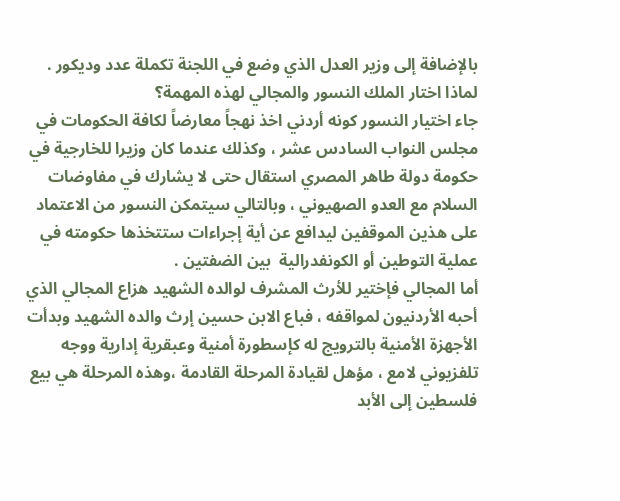بالإضافة إلى وزير العدل الذي وضع في اللجنة تكملة عدد وديكور .
لماذا اختار الملك النسور والمجالي لهذه المهمة؟
جاء اختيار النسور كونه أردني اخذ نهجاً معارضاً لكافة الحكومات في مجلس النواب السادس عشر ، وكذلك عندما كان وزيرا للخارجية في حكومة دولة طاهر المصري استقال حتى لا يشارك في مفاوضات السلام مع العدو الصهيوني ، وبالتالي سيتمكن النسور من الاعتماد على هذين الموقفين ليدافع عن أية إجراءات ستتخذها حكومته في عملية التوطين أو الكونفدرالية  بين الضفتين .
أما المجالي فإختير للأرث المشرف لوالده الشهيد هزاع المجالي الذي أحبه الأردنيون لمواقفه ، فباع الابن حسين إرث والده الشهيد وبدأت الأجهزة الأمنية بالترويج له كإسطورة أمنية وعبقرية إدارية ووجه تلفزيوني لامع ، مؤهل لقيادة المرحلة القادمة ،وهذه المرحلة هي بيع فلسطين إلى الأبد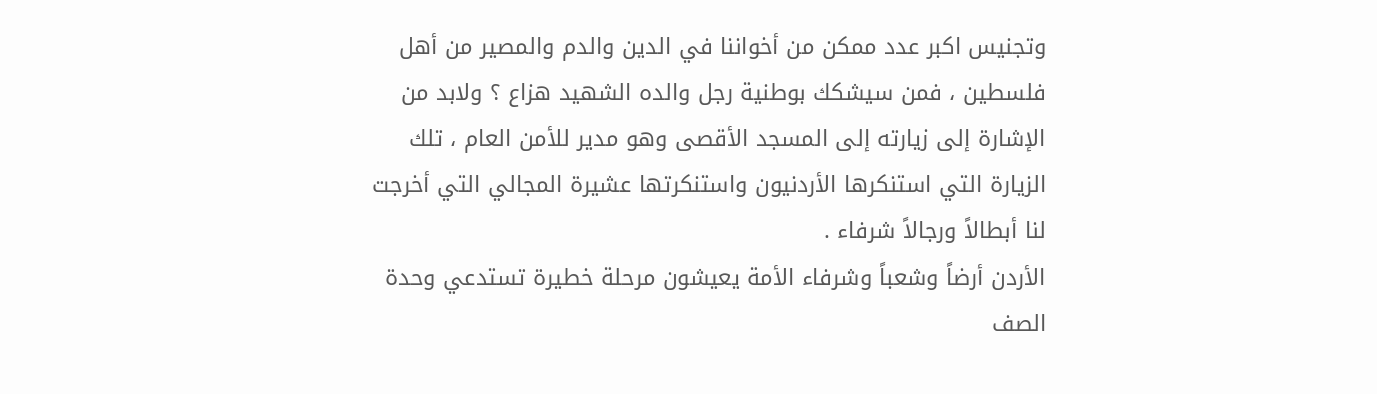وتجنيس اكبر عدد ممكن من أخواننا في الدين والدم والمصير من أهل فلسطين ، فمن سيشكك بوطنية رجل والده الشهيد هزاع ؟ ولابد من الإشارة إلى زيارته إلى المسجد الأقصى وهو مدير للأمن العام ، تلك الزيارة التي استنكرها الأردنيون واستنكرتها عشيرة المجالي التي أخرجت لنا أبطالاً ورجالاً شرفاء .
الأردن أرضاً وشعباً وشرفاء الأمة يعيشون مرحلة خطيرة تستدعي وحدة الصف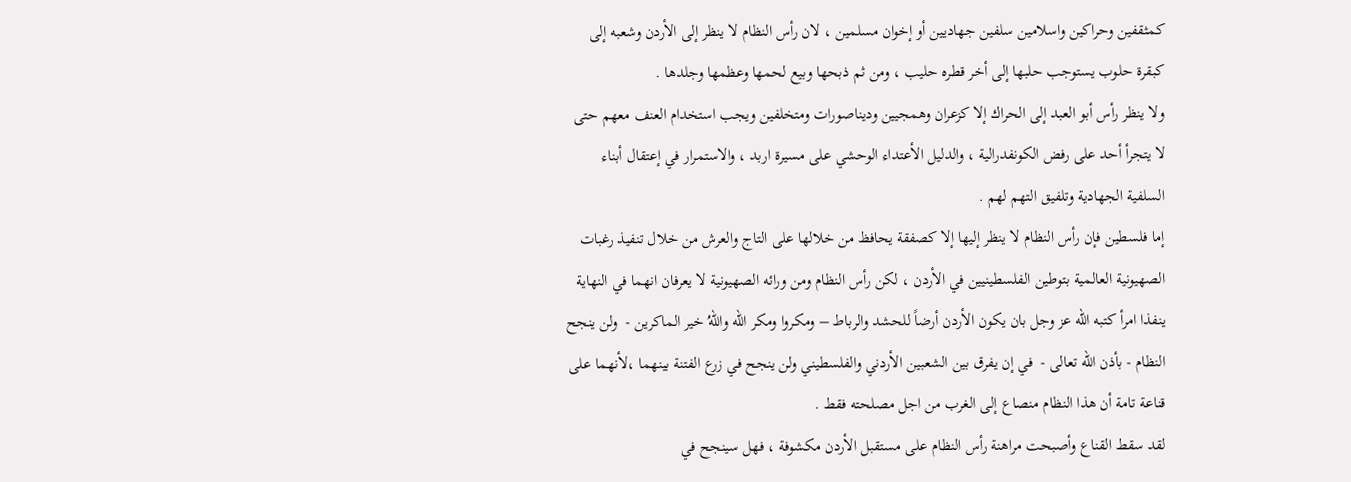كمثقفين وحراكين واسلامين سلفين جهاديين أو إخوان مسلمين ، لان رأس النظام لا ينظر إلى الأردن وشعبه إلى  كبقرة حلوب يستوجب حلبها إلى أخر قطره حليب ، ومن ثم ذبحها وبيع لحمها وعظمها وجلدها .
ولا ينظر رأس أبو العبد إلى الحراك إلا كزعران وهمجيين وديناصورات ومتخلفين ويجب استخدام العنف معهم حتى لا يتجرأ أحد على رفض الكونفدرالية ، والدليل الأعتداء الوحشي على مسيرة اربد ، والاستمرار في إعتقال أبناء السلفية الجهادية وتلفيق التهم لهم .
إما فلسطين فإن رأس النظام لا ينظر إليها إلا كصفقة يحافظ من خلالها على التاج والعرش من خلال تنفيذ رغبات الصهيونية العالمية بتوطين الفلسطينيين في الأردن ، لكن رأس النظام ومن ورائه الصهيونية لا يعرفان انهما في النهاية  ينفذا امرأ كتبه الله عز وجل بان يكون الأردن أرضاً للحشد والرباط – ومكروا ومكر الله واللهُ خير الماكرين -  ولن ينجح النظام - بأذن الله تعالى -  في إن يفرق بين الشعبين الأردني والفلسطيني ولن ينجح في زرع الفتنة بينهما ،لأنهما على قناعة تامة أن هذا النظام منصاع إلى الغرب من اجل مصلحته فقط .
لقد سقط القناع وأصبحت مراهنة رأس النظام على مستقبل الأردن مكشوفة ، فهل سينجح في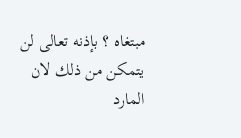مبتغاه ؟ بإذنه تعالى لن يتمكن من ذلك لان المارد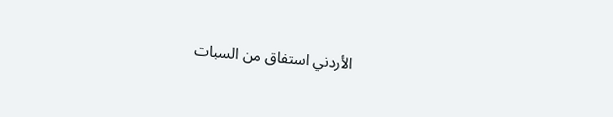الأردني استفاق من السبات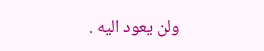ولن يعود اليه .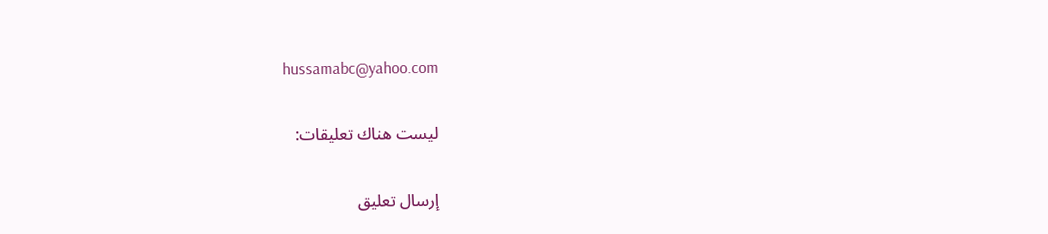hussamabc@yahoo.com

ليست هناك تعليقات:

إرسال تعليق